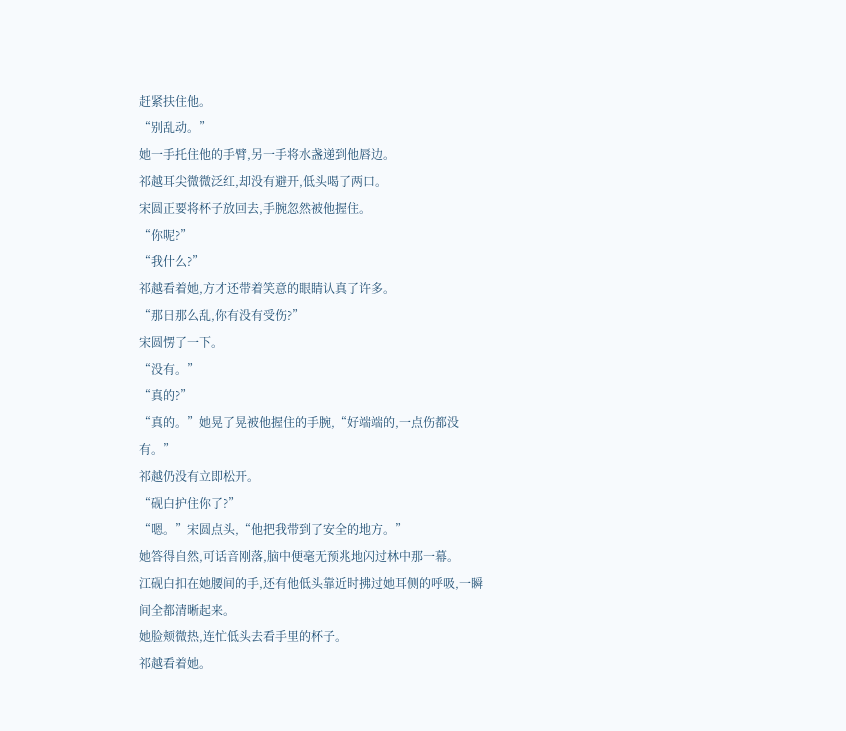赶紧扶住他。
“别乱动。”
她一手托住他的手臂,另一手将水盏递到他唇边。
祁越耳尖微微泛红,却没有避开,低头喝了两口。
宋圆正要将杯子放回去,手腕忽然被他握住。
“你呢?”
“我什么?”
祁越看着她,方才还带着笑意的眼睛认真了许多。
“那日那么乱,你有没有受伤?”
宋圆愣了一下。
“没有。”
“真的?”
“真的。”她晃了晃被他握住的手腕,“好端端的,一点伤都没有。”
祁越仍没有立即松开。
“砚白护住你了?”
“嗯。”宋圆点头,“他把我带到了安全的地方。”
她答得自然,可话音刚落,脑中便毫无预兆地闪过林中那一幕。
江砚白扣在她腰间的手,还有他低头靠近时拂过她耳侧的呼吸,一瞬间全都清晰起来。
她脸颊微热,连忙低头去看手里的杯子。
祁越看着她。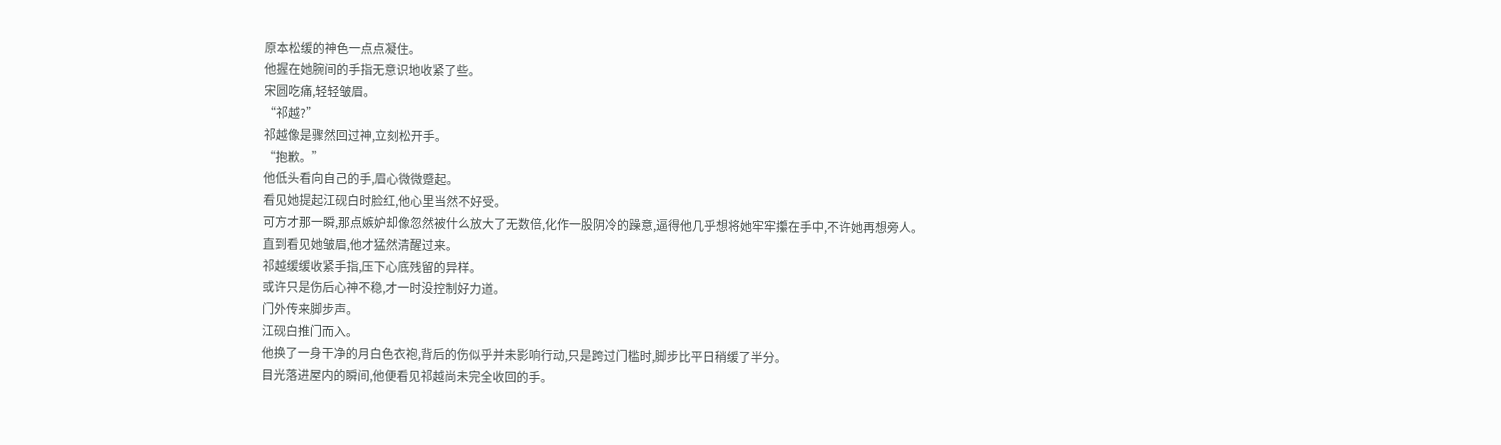原本松缓的神色一点点凝住。
他握在她腕间的手指无意识地收紧了些。
宋圆吃痛,轻轻皱眉。
“祁越?”
祁越像是骤然回过神,立刻松开手。
“抱歉。”
他低头看向自己的手,眉心微微蹙起。
看见她提起江砚白时脸红,他心里当然不好受。
可方才那一瞬,那点嫉妒却像忽然被什么放大了无数倍,化作一股阴冷的躁意,逼得他几乎想将她牢牢攥在手中,不许她再想旁人。
直到看见她皱眉,他才猛然清醒过来。
祁越缓缓收紧手指,压下心底残留的异样。
或许只是伤后心神不稳,才一时没控制好力道。
门外传来脚步声。
江砚白推门而入。
他换了一身干净的月白色衣袍,背后的伤似乎并未影响行动,只是跨过门槛时,脚步比平日稍缓了半分。
目光落进屋内的瞬间,他便看见祁越尚未完全收回的手。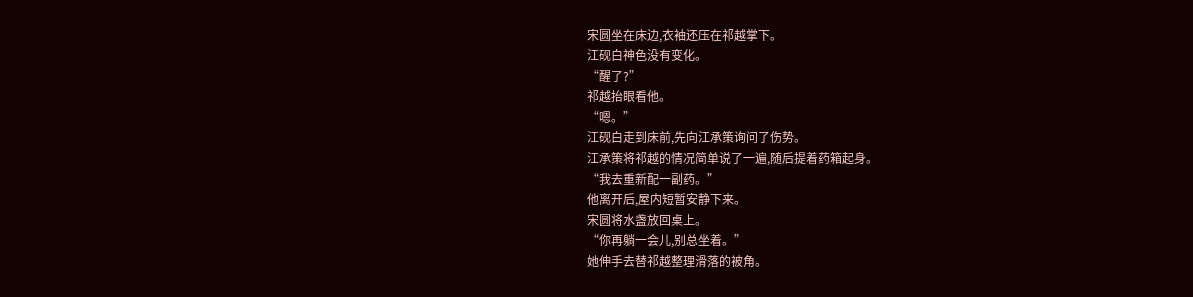宋圆坐在床边,衣袖还压在祁越掌下。
江砚白神色没有变化。
“醒了?”
祁越抬眼看他。
“嗯。”
江砚白走到床前,先向江承策询问了伤势。
江承策将祁越的情况简单说了一遍,随后提着药箱起身。
“我去重新配一副药。”
他离开后,屋内短暂安静下来。
宋圆将水盏放回桌上。
“你再躺一会儿,别总坐着。”
她伸手去替祁越整理滑落的被角。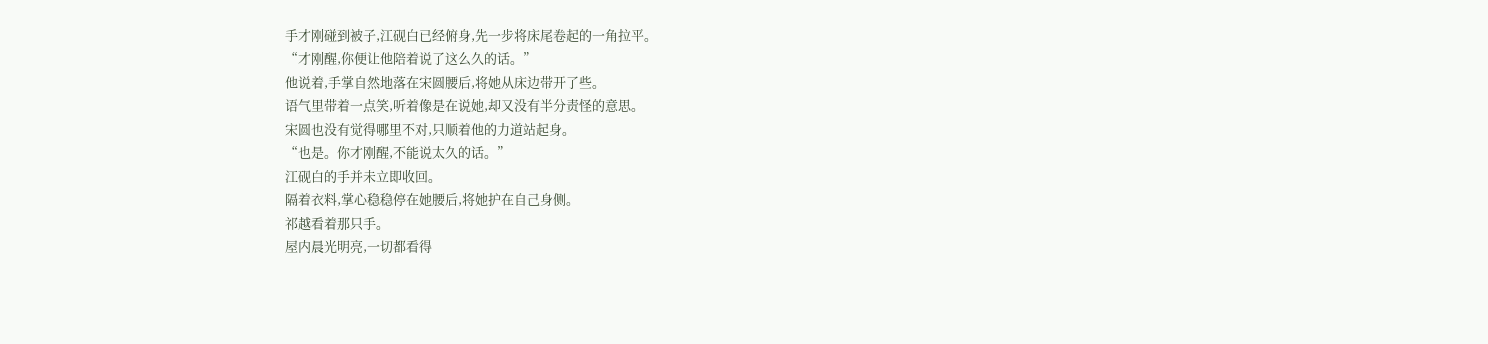手才刚碰到被子,江砚白已经俯身,先一步将床尾卷起的一角拉平。
“才刚醒,你便让他陪着说了这么久的话。”
他说着,手掌自然地落在宋圆腰后,将她从床边带开了些。
语气里带着一点笑,听着像是在说她,却又没有半分责怪的意思。
宋圆也没有觉得哪里不对,只顺着他的力道站起身。
“也是。你才刚醒,不能说太久的话。”
江砚白的手并未立即收回。
隔着衣料,掌心稳稳停在她腰后,将她护在自己身侧。
祁越看着那只手。
屋内晨光明亮,一切都看得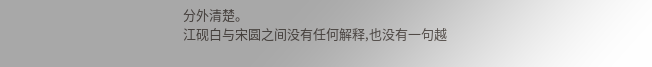分外清楚。
江砚白与宋圆之间没有任何解释,也没有一句越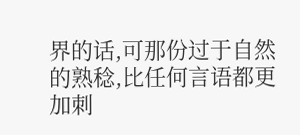界的话,可那份过于自然的熟稔,比任何言语都更加刺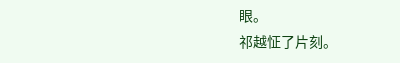眼。
祁越怔了片刻。